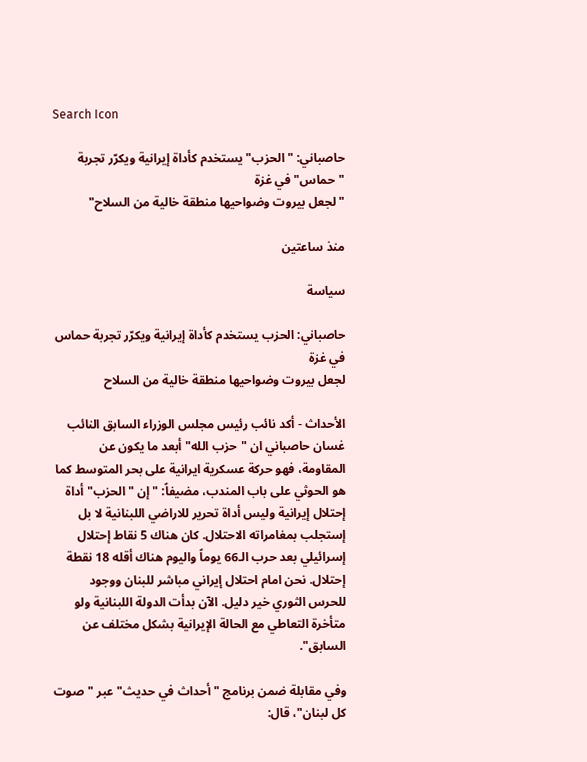Search Icon

حاصباني: "الحزب" يستخدم كأداة إيرانية ويكرّر تجربة "حماس" في غزة
"لجعل بيروت وضواحيها منطقة خالية من السلاح"

منذ ساعتين

سياسة

حاصباني: الحزب يستخدم كأداة إيرانية ويكرّر تجربة حماس في غزة
لجعل بيروت وضواحيها منطقة خالية من السلاح

الأحداث - أكد نائب رئيس مجلس الوزراء السابق النائب غسان حاصباني ان "حزب الله" أبعد ما يكون عن المقاومة، فهو حركة عسكرية ايرانية على بحر المتوسط كما هو الحوثي على باب المندب، مضيفاً: "إن "الحزب" أداة إحتلال إيرانية وليس أداة تحرير للاراضي اللبنانية لا بل إستجلب بمغامراته الاحتلال. كان هناك 5 نقاط إحتلال إسرائيلي بعد حرب الـ66 يوماً واليوم هناك أقله 18 نقطة إحتلال. نحن امام احتلال إيراني مباشر للبنان ووجود للحرس الثوري خير دليل. الآن بدأت الدولة اللبنانية ولو متأخرة التعاطي مع الحالة الإيرانية بشكل مختلف عن السابق".

وفي مقابلة ضمن برنامج "أحداث في حديث" عبر "صوت كل لبنان"، قال: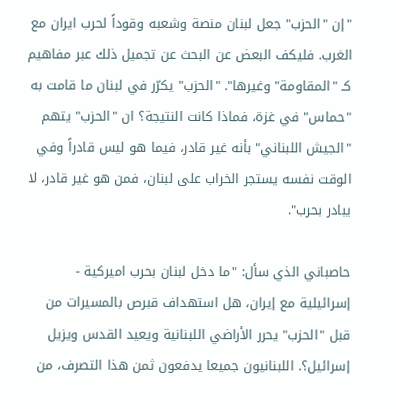"إن "الحزب" جعل لبنان منصة وشعبه وقوداً لحرب ايران مع الغرب. فليكف البعض عن البحث عن تجميل ذلك عبر مفاهيم كـ "المقاومة" وغيرها". "الحزب" يكرّر في لبنان ما قامت به "حماس" في غزة، فماذا كانت النتيجة؟ ان "الحزب" يتهم "الجيش اللبناني" بأنه غير قادر، فيما هو ليس قادراً وفي الوقت نفسه يستجر الخراب على لبنان، فمن هو غير قادر، لا يبادر بحرب".

حاصباني الذي سأل: "ما دخل لبنان بحرب اميركية - إسرائيلية مع إيران، هل استهداف قبرص بالمسيرات من قبل "الحزب" يحرر الأراضي اللبنانية ويعيد القدس ويزيل إسرائيل؟. اللبنانيون جميعا يدفعون ثمن هذا التصرف، من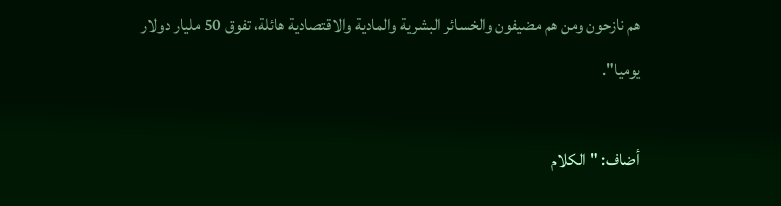هم نازحون ومن هم مضيفون والخسائر البشرية والمادية والاقتصادية هائلة، تفوق 50 مليار دولار يوميا".

أضاف: "الكلام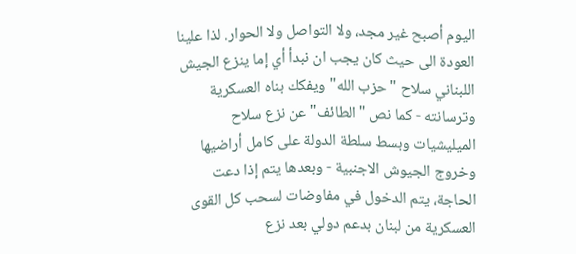اليوم أصبح غير مجد، ولا التواصل ولا الحوار. لذا علينا العودة الى حيث كان يجب ان نبدأ أي إما ينزع الجيش اللبناني سلاح "حزب الله" ويفكك بناه العسكرية وترسانته - كما نص "الطائف" عن نزع سلاح الميليشيات وبسط سلطة الدولة على كامل أراضيها وخروج الجيوش الاجنبية - وبعدها يتم إذا دعت الحاجة، يتم الدخول في مفاوضات لسحب كل القوى العسكرية من لبنان بدعم دولي بعد نزع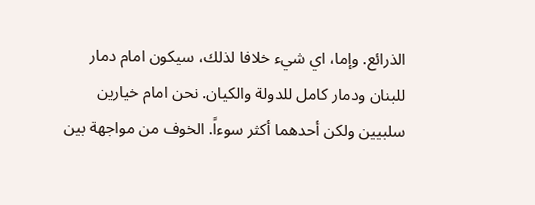الذرائع. وإما، اي شيء خلافا لذلك، سيكون امام دمار للبنان ودمار كامل للدولة والكيان. نحن امام خيارين سلبيين ولكن أحدهما أكثر سوءاً. الخوف من مواجهة بين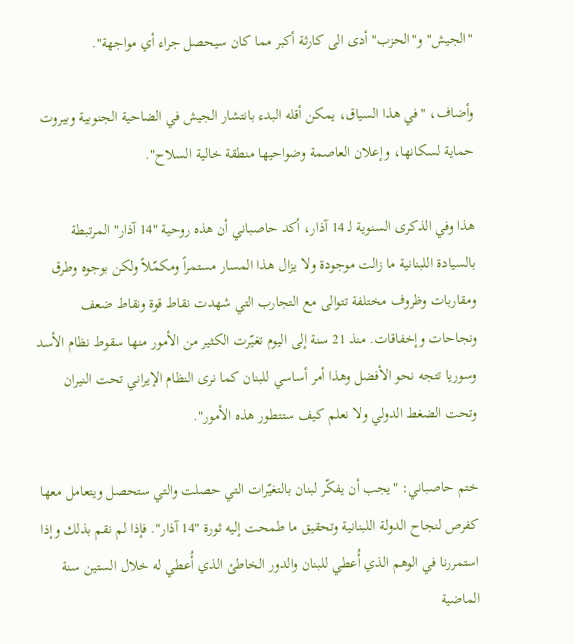"الجيش" و"الحزب" أدى الى كارثة أكبر مما كان سيحصل جراء أي مواجهة".

وأضاف، "في هذا السياق، يمكن أقله البدء بانتشار الجيش في الضاحية الجنوبية وبيروت حماية لسكانها، وإعلان العاصمة وضواحيها منطقة خالية السلاح".

هذا وفي الذكرى السنوية لـ 14 آذار، أكد حاصباني أن هذه روحية "14 آذار" المرتبطة بالسيادة اللبنانية ما زالت موجودة ولا يزال هذا المسار مستمراً ومكمّلاً ولكن بوجوه وطرق ومقاربات وظروف مختلفة تتوالى مع التجارب التي شهدت نقاط قوة ونقاط ضعف ونجاحات وإخفاقات. منذ 21 سنة إلى اليوم تغيّرت الكثير من الأمور منها سقوط نظام الأسد وسوريا تتجه نحو الأفضل وهذا أمر أساسي للبنان كما نرى النظام الإيراني تحت النيران وتحت الضغط الدولي ولا نعلم كيف ستتطور هذه الأمور".

ختم حاصباني: "يجب أن يفكّر لبنان بالتغيّرات التي حصلت والتي ستحصل ويتعامل معها كفرص لنجاح الدولة اللبنانية وتحقيق ما طمحت إليه ثورة "14 آذار". فإذا لم نقم بذلك وإذا استمررنا في الوهم الذي أُعطي للبنان والدور الخاطئ الذي أُعطي له خلال الستين سنة الماضية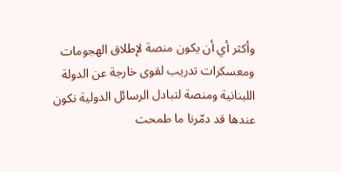وأكثر أي أن يكون منصة لإطلاق الهجومات ومعسكرات تدريب لقوى خارجة عن الدولة اللبنانية ومنصة لتبادل الرسائل الدولية نكون عندها قد دمّرنا ما طمحت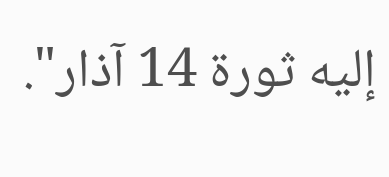إليه ثورة 14 آذار".